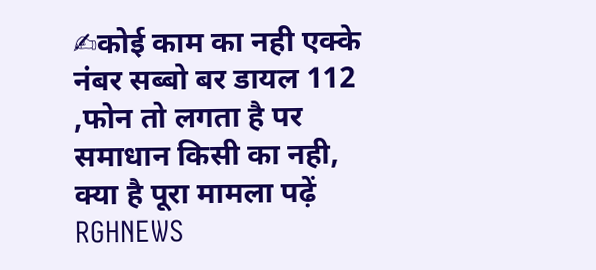✍कोई काम का नही एक्के नंबर सब्बो बर डायल 112 ,फोन तो लगता है पर समाधान किसी का नही, क्या है पूरा मामला पढ़ें RGHNEWS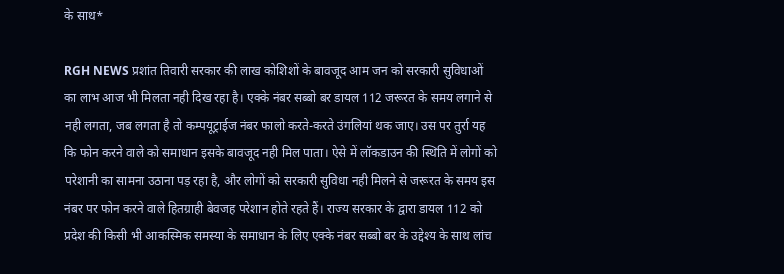के साथ*

RGH NEWS प्रशांत तिवारी सरकार की लाख कोशिशों के बावजूद आम जन को सरकारी सुविधाओं का लाभ आज भी मिलता नही दिख रहा है। एक्के नंबर सब्बो बर डायल 112 जरूरत के समय लगाने से नही लगता, जब लगता है तो कम्पयूट्राईज नंबर फालो करते-करते उंगलियां थक जाए। उस पर तुर्रा यह कि फोन करने वाले को समाधान इसके बावजूद नही मिल पाता। ऐसे में लॉकडाउन की स्थिति में लोगों को परेशानी का सामना उठाना पड़ रहा है, और लोगों को सरकारी सुविधा नही मिलने से जरूरत के समय इस नंबर पर फोन करने वाले हितग्राही बेवजह परेशान होते रहते हैं। राज्य सरकार के द्वारा डायल 112 को प्रदेश की किसी भी आकस्मिक समस्या के समाधान के लिए एक्के नंबर सब्बो बर के उद्देश्य के साथ लांच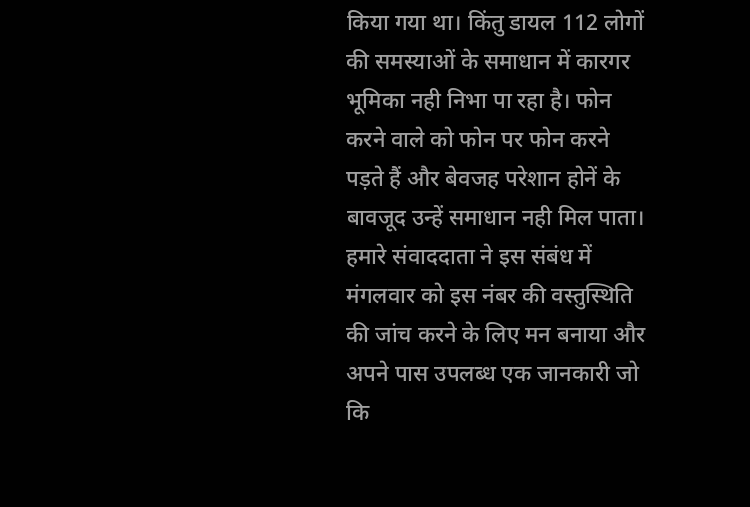किया गया था। किंतु डायल 112 लोगों की समस्याओं के समाधान में कारगर भूमिका नही निभा पा रहा है। फोन करने वाले को फोन पर फोन करने पड़ते हैं और बेवजह परेशान होनें के बावजूद उन्हें समाधान नही मिल पाता। हमारे संवाददाता ने इस संबंध में मंगलवार को इस नंबर की वस्तुस्थिति की जांच करने के लिए मन बनाया और अपने पास उपलब्ध एक जानकारी जो कि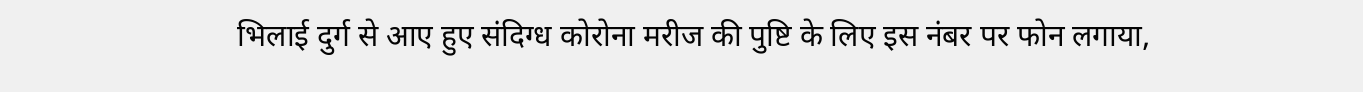भिलाई दुर्ग से आए हुए संदिग्ध कोरोना मरीज की पुष्टि के लिए इस नंबर पर फोन लगाया,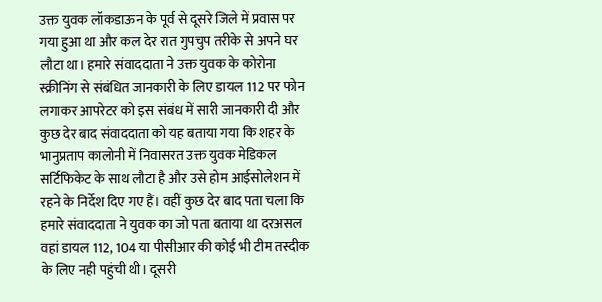उक्त युवक लॉकडाऊन के पूर्व से दूसरे जिले में प्रवास पर गया हुआ था और कल देर रात गुपचुप तरीके से अपने घर लौटा था। हमारे संवाददाता ने उक्त युवक के कोरोना स्क्रीनिंग से संबंधित जानकारी के लिए डायल 112 पर फोन लगाकर आपरेटर को इस संबंध में सारी जानकारी दी और कुछ देर बाद संवाददाता को यह बताया गया कि शहर के भानुप्रताप कालोनी में निवासरत उक्त युवक मेडिकल सर्टिफिकेट के साथ लौटा है और उसे होम आईसोलेशन में रहने के निर्देश दिए गए हैं। वहीं कुछ देर बाद पता चला कि हमारे संवाददाता ने युवक का जो पता बताया था दरअसल वहां डायल 112, 104 या पीसीआर की कोई भी टीम तस्दीक के लिए नही पहुंची थी। दूसरी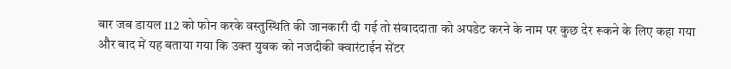बार जब डायल 112 को फोन करके वस्तुस्थिति की जानकारी दी गई तो संवाददाता को अपडेट करने के नाम पर कुछ देर रूकने के लिए कहा गया और बाद में यह बताया गया कि उक्त युवक को नजदीकी क्वारंटाईन सेंटर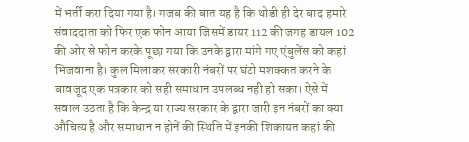में भर्ती करा दिया गया है। गजब की बात यह है कि थोडी ही देर बाद हमारे संवाददाता को फिर एक फोन आया जिसमें डायर 112 की जगह डायल 102 की ओर से फोन करके पूछा गया कि उनके द्वारा मांगे गए एंबुलेंस को कहां भिजवाना है। कुल मिलाकर सरकारी नंबरों पर घंटो मशक्कत करने के बावजूद एक पत्रकार को सही समाधान उपलब्ध नही हो सका। ऐसे में सवाल उठता है कि केन्द्र या राज्य सरकार के द्वारा जारी इन नंबरों का क्या औचित्य है और समाधान न होनें की स्थिति में इनकी शिकायत कहां की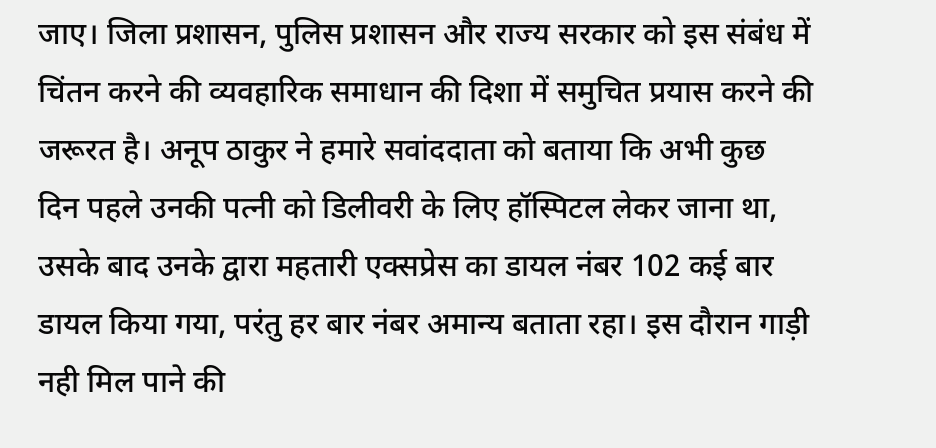जाए। जिला प्रशासन, पुलिस प्रशासन और राज्य सरकार को इस संबंध में चिंतन करने की व्यवहारिक समाधान की दिशा में समुचित प्रयास करने की जरूरत है। अनूप ठाकुर ने हमारे सवांददाता को बताया कि अभी कुछ दिन पहले उनकी पत्नी को डिलीवरी के लिए हॉस्पिटल लेकर जाना था, उसके बाद उनके द्वारा महतारी एक्सप्रेस का डायल नंबर 102 कई बार डायल किया गया, परंतु हर बार नंबर अमान्य बताता रहा। इस दौरान गाड़ी नही मिल पाने की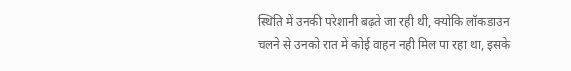स्थिति में उनकी परेशानी बढ़ते जा रही थी, क्योकि लॉकडाउन चलने से उनको रात में कोई वाहन नही मिल पा रहा था, इसके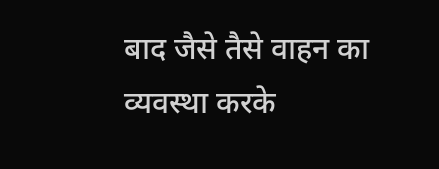बाद जैसे तैसे वाहन का व्यवस्था करके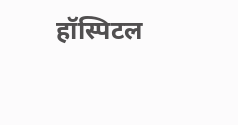हॉस्पिटल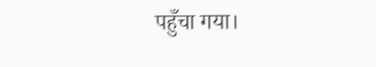पहुँचा गया।